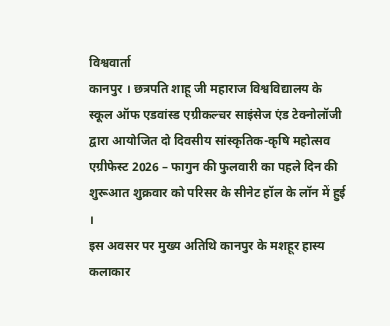विश्ववार्ता
कानपुर । छत्रपति शाहू जी महाराज विश्वविद्यालय के स्कूल ऑफ एडवांस्ड एग्रीकल्चर साइंसेज एंड टेक्नोलॉजी द्वारा आयोजित दो दिवसीय सांस्कृतिक-कृषि महोत्सव एग्रीफेस्ट 2026 – फागुन की फुलवारी का पहले दिन की शुरूआत शुक्रवार को परिसर के सीनेट हॉल के लॉन में हुई ।
इस अवसर पर मुख्य अतिथि कानपुर के मशहूर हास्य कलाकार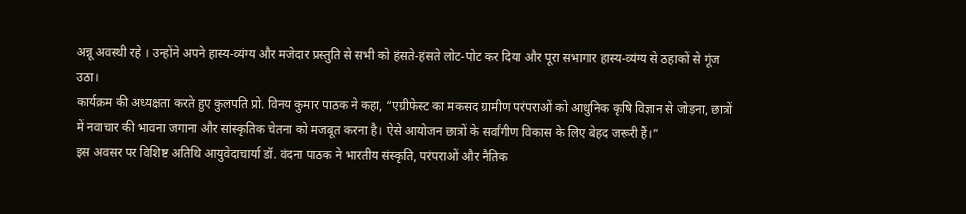अन्नू अवस्थी रहे । उन्होंने अपने हास्य-व्यंग्य और मजेदार प्रस्तुति से सभी को हंसते-हंसते लोट-पोट कर दिया और पूरा सभागार हास्य-व्यंग्य से ठहाकों से गूंज उठा।
कार्यक्रम की अध्यक्षता करते हुए कुलपति प्रो. विनय कुमार पाठक ने कहा, “एग्रीफेस्ट का मकसद ग्रामीण परंपराओं को आधुनिक कृषि विज्ञान से जोड़ना, छात्रों में नवाचार की भावना जगाना और सांस्कृतिक चेतना को मजबूत करना है। ऐसे आयोजन छात्रों के सर्वांगीण विकास के लिए बेहद जरूरी हैं।”
इस अवसर पर विशिष्ट अतिथि आयुवेदाचार्या डॉ. वंदना पाठक ने भारतीय संस्कृति, परंपराओं और नैतिक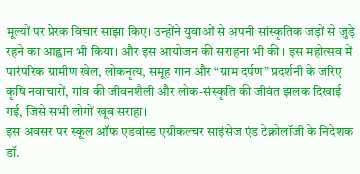मूल्यों पर प्रेरक विचार साझा किए। उन्होंने युवाओं से अपनी सांस्कृतिक जड़ों से जुड़े रहने का आह्वान भी किया। और इस आयोजन की सराहना भी की । इस महोत्सव में पारंपरिक ग्रामीण खेल, लोकनृत्य, समूह गान और “ग्राम दर्पण” प्रदर्शनी के जरिए कृषि नवाचारों, गांव की जीवनशैली और लोक-संस्कृति की जीवंत झलक दिखाई गई, जिसे सभी लोगों खूब सराहा।
इस अवसर पर स्कूल ऑफ एडवांस्ड एग्रीकल्चर साइंसेज एंड टेक्नोलॉजी के निदेशक डॉ.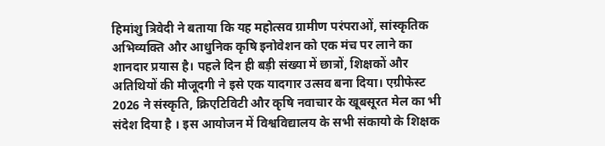हिमांशु त्रिवेदी ने बताया कि यह महोत्सव ग्रामीण परंपराओं, सांस्कृतिक अभिव्यक्ति और आधुनिक कृषि इनोवेशन को एक मंच पर लाने का शानदार प्रयास है। पहले दिन ही बड़ी संख्या में छात्रों, शिक्षकों और अतिथियों की मौजूदगी ने इसे एक यादगार उत्सव बना दिया। एग्रीफेस्ट 2026 ने संस्कृति, क्रिएटिविटी और कृषि नवाचार के खूबसूरत मेल का भी संदेश दिया है । इस आयोजन में विश्वविद्यालय के सभी संकायो के शिक्षक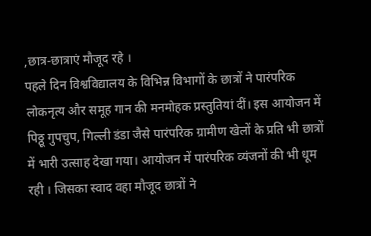,छात्र-छात्राएं मौजूद रहे ।
पहले दिन विश्वविद्यालय के विभिन्न विभागों के छात्रों ने पारंपरिक लोकनृत्य और समूह गान की मनमोहक प्रस्तुतियां दीं। इस आयोजन में पिठ्ठू गुपचुप, गिल्ली डंडा जैसे पारंपरिक ग्रामीण खेलों के प्रति भी छात्रों में भारी उत्साह देखा गया। आयोजन में पारंपरिक व्यंजनों की भी धूम रही । जिसका स्वाद वहा मौजूद छात्रों ने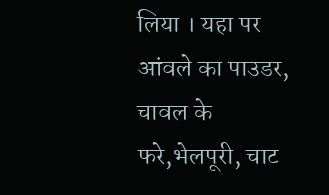लिया । यहा पर आंवले का पाउडर, चावल के फरे,भेलपूरी, चाट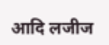आदि लजीज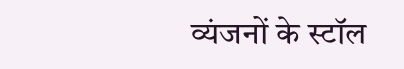व्यंजनों के स्टॉल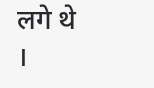लगे थे ।